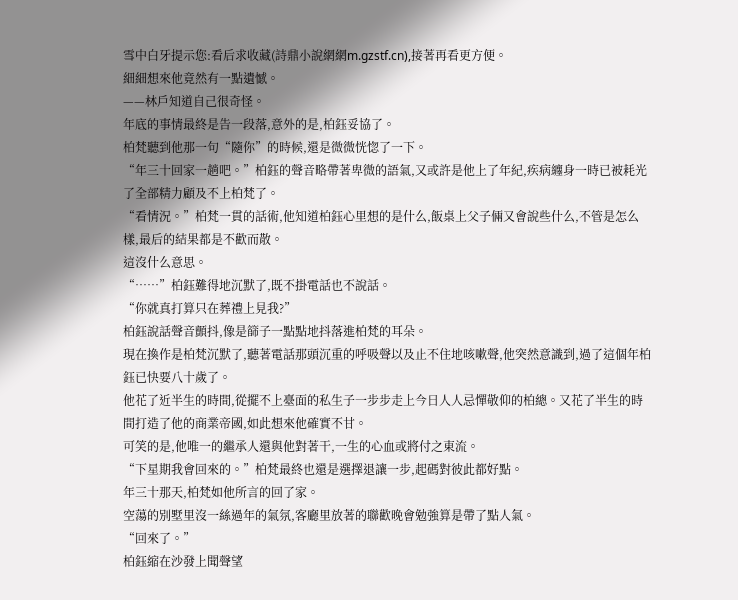雪中白牙提示您:看后求收藏(詩鼎小說網網m.gzstf.cn),接著再看更方便。
細細想來他竟然有一點遺憾。
——林戶知道自己很奇怪。
年底的事情最終是告一段落,意外的是,柏鈺妥協了。
柏梵聽到他那一句“隨你”的時候,還是微微恍惚了一下。
“年三十回家一趟吧。”柏鈺的聲音略帶著卑微的語氣,又或許是他上了年紀,疾病纏身一時已被耗光了全部精力顧及不上柏梵了。
“看情況。”柏梵一貫的話術,他知道柏鈺心里想的是什么,飯桌上父子倆又會說些什么,不管是怎么樣,最后的結果都是不歡而散。
這沒什么意思。
“……”柏鈺難得地沉默了,既不掛電話也不說話。
“你就真打算只在葬禮上見我?”
柏鈺說話聲音顫抖,像是篩子一點點地抖落進柏梵的耳朵。
現在換作是柏梵沉默了,聽著電話那頭沉重的呼吸聲以及止不住地咳嗽聲,他突然意識到,過了這個年柏鈺已快要八十歲了。
他花了近半生的時間,從擺不上臺面的私生子一步步走上今日人人忌憚敬仰的柏總。又花了半生的時間打造了他的商業帝國,如此想來他確實不甘。
可笑的是,他唯一的繼承人還與他對著干,一生的心血或將付之東流。
“下星期我會回來的。”柏梵最終也還是選擇退讓一步,起碼對彼此都好點。
年三十那天,柏梵如他所言的回了家。
空蕩的別墅里沒一絲過年的氣氛,客廳里放著的聯歡晚會勉強算是帶了點人氣。
“回來了。”
柏鈺縮在沙發上聞聲望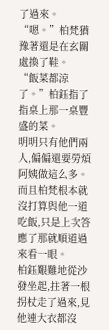了過來。
“嗯。”柏梵猶豫著還是在玄關處換了鞋。
“飯菜都涼了。”柏鈺指了指桌上那一桌豐盛的菜。
明明只有他們兩人,偏偏還要勞煩阿姨做這么多。而且柏梵根本就沒打算與他一道吃飯,只是上次答應了那就順道過來看一眼。
柏鈺艱難地從沙發坐起,拄著一根拐杖走了過來,見他連大衣都沒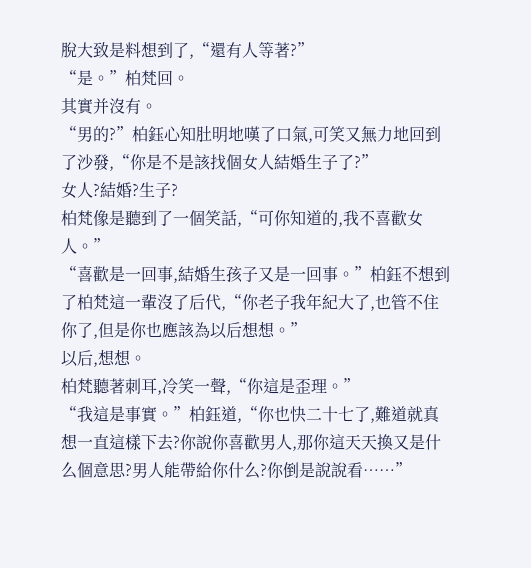脫大致是料想到了,“還有人等著?”
“是。”柏梵回。
其實并沒有。
“男的?”柏鈺心知肚明地嘆了口氣,可笑又無力地回到了沙發,“你是不是該找個女人結婚生子了?”
女人?結婚?生子?
柏梵像是聽到了一個笑話,“可你知道的,我不喜歡女人。”
“喜歡是一回事,結婚生孩子又是一回事。”柏鈺不想到了柏梵這一輩沒了后代,“你老子我年紀大了,也管不住你了,但是你也應該為以后想想。”
以后,想想。
柏梵聽著刺耳,冷笑一聲,“你這是歪理。”
“我這是事實。”柏鈺道,“你也快二十七了,難道就真想一直這樣下去?你說你喜歡男人,那你這天天換又是什么個意思?男人能帶給你什么?你倒是說說看……”